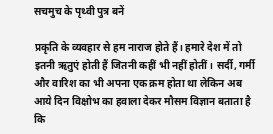सचमुच के पृथ्वी पुत्र बनें

प्रकृति के व्यवहार से हम नाराज होते हैं। हमारे देश में तो इतनी ऋतुएं होती हैं जितनी कहीं भी नहीं होतीं। सर्दी, गर्मी और वारिश का भी अपना एक क्रम होता था लेकिन अब आये दिन विक्षोभ का हवाला देकर मौसम विज्ञान बताता है कि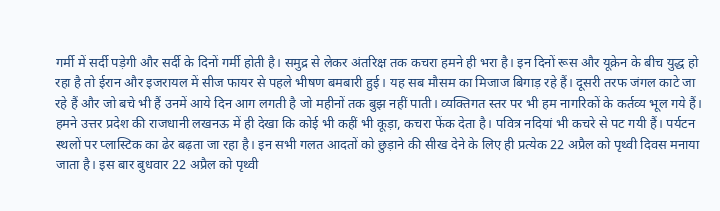गर्मी में सर्दी पड़ेगी और सर्दी के दिनों गर्मी होती है। समुद्र से लेकर अंतरिक्ष तक कचरा हमने ही भरा है। इन दिनों रूस और यूक्रेन के बीच युद्ध हो रहा है तो ईरान और इजरायल में सीज फायर से पहले भीषण बमबारी हुई। यह सब मौसम का मिजाज बिगाड़ रहे हैं। दूसरी तरफ जंगल काटे जा रहे हैं और जो बचे भी हैं उनमें आये दिन आग लगती है जो महीनों तक बुझ नहीं पाती। व्यक्तिगत स्तर पर भी हम नागरिकों के कर्तव्य भूल गये हैं। हमने उत्तर प्रदेश की राजधानी लखनऊ में ही देखा कि कोई भी कहीं भी कूड़ा, कचरा फेंक देता है। पवित्र नदियां भी कचरे से पट गयी हैं। पर्यटन स्थलों पर प्लास्टिक का ढेर बढ़ता जा रहा है। इन सभी गलत आदतों को छुड़ाने की सीख देने के लिए ही प्रत्येक 22 अप्रैल को पृथ्वी दिवस मनाया जाता है। इस बार बुधवार 22 अप्रैल को पृथ्वी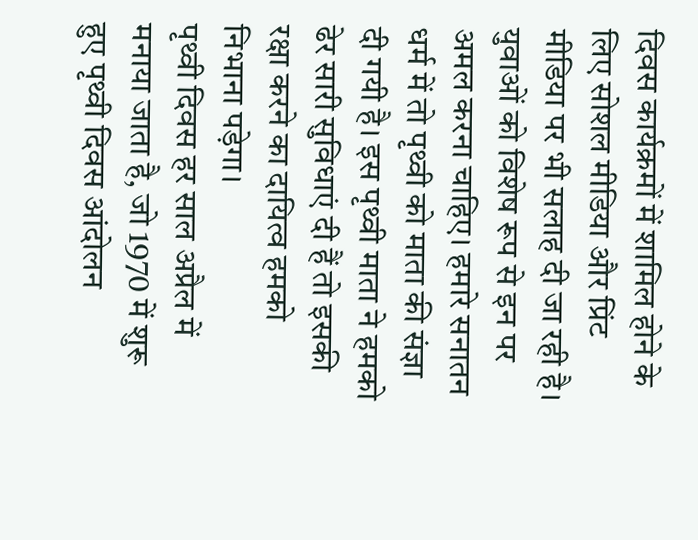दिवस कार्यक्रमों में शामिल होने के लिए सोशल मीडिया और प्रिंट मीडिया पर भी सलाह दी जा रही है। युवाओं को विशेष रूप से इन पर अमल करना चाहिए। हमारे सनातन धर्म में तो पृथ्वी को माता की संज्ञा दी गयी है। इस पृथ्वी माता ने हमको ढेर सारी सुविधाएं दी हैं तो इसकी रक्षा करने का दायित्व हमको निभाना पड़ेगा।
पृथ्वी दिवस हर साल अप्रैल में मनाया जाता है, जो 1970 में शुरू हुए पृथ्वी दिवस आंदोलन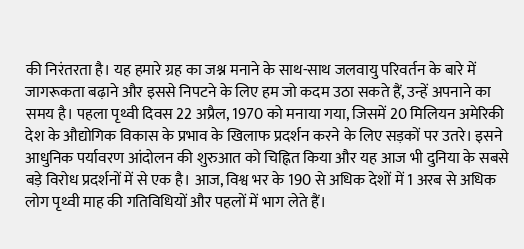की निरंतरता है। यह हमारे ग्रह का जश्न मनाने के साथ-साथ जलवायु परिवर्तन के बारे में जागरूकता बढ़ाने और इससे निपटने के लिए हम जो कदम उठा सकते हैं, उन्हें अपनाने का समय है। पहला पृथ्वी दिवस 22 अप्रैल, 1970 को मनाया गया, जिसमें 20 मिलियन अमेरिकी देश के औद्योगिक विकास के प्रभाव के खिलाफ प्रदर्शन करने के लिए सड़कों पर उतरे। इसने आधुनिक पर्यावरण आंदोलन की शुरुआत को चिह्नित किया और यह आज भी दुनिया के सबसे बड़े विरोध प्रदर्शनों में से एक है। आज, विश्व भर के 190 से अधिक देशों में 1 अरब से अधिक लोग पृथ्वी माह की गतिविधियों और पहलों में भाग लेते हैं।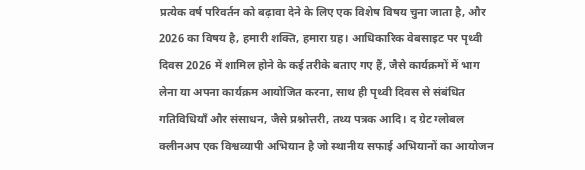प्रत्येक वर्ष परिवर्तन को बढ़ावा देने के लिए एक विशेष विषय चुना जाता है, और 2026 का विषय है, हमारी शक्ति, हमारा ग्रह। आधिकारिक वेबसाइट पर पृथ्वी दिवस 2026 में शामिल होने के कई तरीके बताए गए हैं, जैसे कार्यक्रमों में भाग लेना या अपना कार्यक्रम आयोजित करना, साथ ही पृथ्वी दिवस से संबंधित गतिविधियाँ और संसाधन, जैसे प्रश्नोत्तरी, तथ्य पत्रक आदि। द ग्रेट ग्लोबल क्लीनअप एक विश्वव्यापी अभियान है जो स्थानीय सफाई अभियानों का आयोजन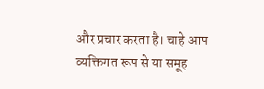और प्रचार करता है। चाहे आप व्यक्तिगत रूप से या समूह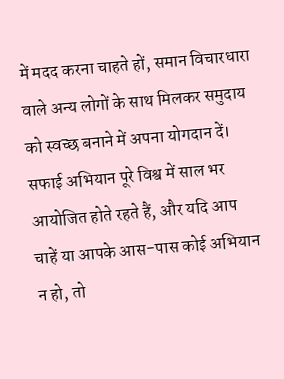में मदद करना चाहते हों, समान विचारधारा वाले अन्य लोगों के साथ मिलकर समुदाय को स्वच्छ बनाने में अपना योगदान दें। सफाई अभियान पूरे विश्व में साल भर आयोजित होते रहते हैं, और यदि आप चाहें या आपके आस-पास कोई अभियान न हो, तो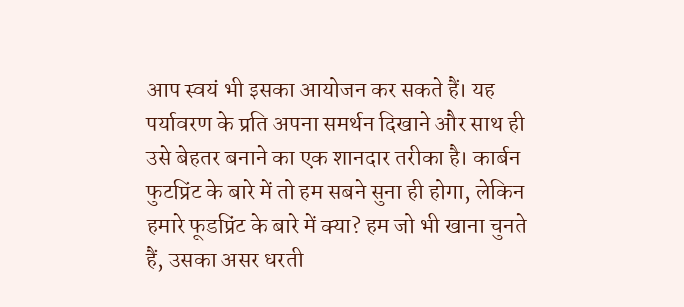आप स्वयं भी इसका आयोजन कर सकते हैं। यह पर्यावरण के प्रति अपना समर्थन दिखाने और साथ ही उसे बेहतर बनाने का एक शानदार तरीका है। कार्बन फुटप्रिंट के बारे में तो हम सबने सुना ही होगा, लेकिन हमारे फूडप्रिंट के बारे में क्या? हम जो भी खाना चुनते हैं, उसका असर धरती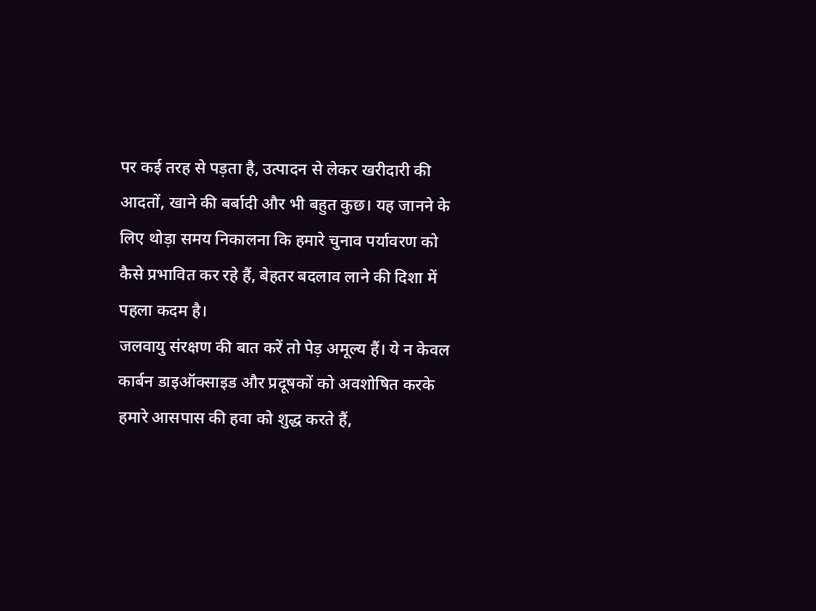पर कई तरह से पड़ता है, उत्पादन से लेकर खरीदारी की आदतों, खाने की बर्बादी और भी बहुत कुछ। यह जानने के लिए थोड़ा समय निकालना कि हमारे चुनाव पर्यावरण को कैसे प्रभावित कर रहे हैं, बेहतर बदलाव लाने की दिशा में पहला कदम है।
जलवायु संरक्षण की बात करें तो पेड़ अमूल्य हैं। ये न केवल कार्बन डाइऑक्साइड और प्रदूषकों को अवशोषित करके हमारे आसपास की हवा को शुद्ध करते हैं,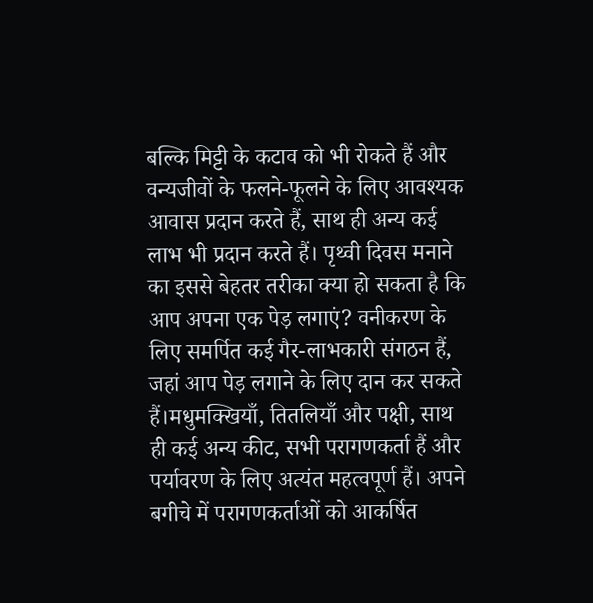बल्कि मिट्टी के कटाव को भी रोकते हैं और वन्यजीवों के फलने-फूलने के लिए आवश्यक आवास प्रदान करते हैं, साथ ही अन्य कई लाभ भी प्रदान करते हैं। पृथ्वी दिवस मनाने का इससे बेहतर तरीका क्या हो सकता है कि आप अपना एक पेड़ लगाएं? वनीकरण के लिए समर्पित कई गैर-लाभकारी संगठन हैं, जहां आप पेड़ लगाने के लिए दान कर सकते हैं।मधुमक्खियाँ, तितलियाँ और पक्षी, साथ ही कई अन्य कीट, सभी परागणकर्ता हैं और पर्यावरण के लिए अत्यंत महत्वपूर्ण हैं। अपने बगीचे में परागणकर्ताओं को आकर्षित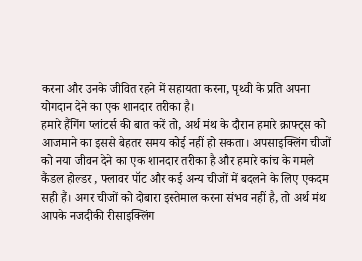करना और उनके जीवित रहने में सहायता करना, पृथ्वी के प्रति अपना योगदान देने का एक शानदार तरीका है।
हमारे हैंगिंग प्लांटर्स की बात करें तो, अर्थ मंथ के दौरान हमारे क्राफ्ट्स को आजमाने का इससे बेहतर समय कोई नहीं हो सकता। अपसाइक्लिंग चीजों को नया जीवन देने का एक शानदार तरीका है और हमारे कांच के गमले कैंडल होल्डर , फ्लावर पॉट और कई अन्य चीजों में बदलने के लिए एकदम सही हैं। अगर चीजों को दोबारा इस्तेमाल करना संभव नहीं है, तो अर्थ मंथ आपके नजदीकी रीसाइक्लिंग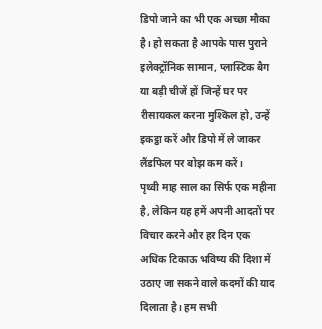डिपो जाने का भी एक अच्छा मौका है। हो सकता है आपके पास पुराने इलेक्ट्रॉनिक सामान, प्लास्टिक बैग या बड़ी चीजें हों जिन्हें घर पर रीसायकल करना मुश्किल हो, उन्हें इकट्ठा करें और डिपो में ले जाकर लैंडफिल पर बोझ कम करें।
पृथ्वी माह साल का सिर्फ एक महीना है, लेकिन यह हमें अपनी आदतों पर विचार करने और हर दिन एक अधिक टिकाऊ भविष्य की दिशा में उठाए जा सकने वाले कदमों की याद दिलाता है। हम सभी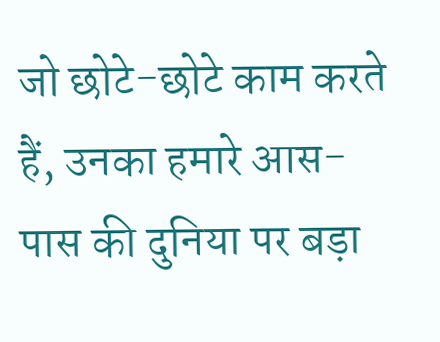जो छोटे-छोटे काम करते हैं, उनका हमारे आस-पास की दुनिया पर बड़ा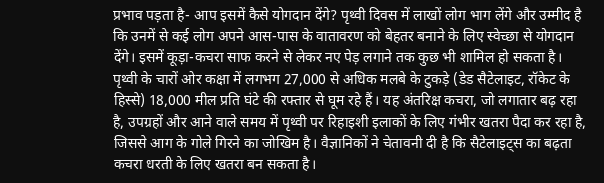प्रभाव पड़ता है- आप इसमें कैसे योगदान देंगे? पृथ्वी दिवस में लाखों लोग भाग लेंगे और उम्मीद है कि उनमें से कई लोग अपने आस-पास के वातावरण को बेहतर बनाने के लिए स्वेच्छा से योगदान देंगे। इसमें कूड़ा-कचरा साफ करने से लेकर नए पेड़ लगाने तक कुछ भी शामिल हो सकता है।
पृथ्वी के चारों ओर कक्षा में लगभग 27,000 से अधिक मलबे के टुकड़े (डेड सैटेलाइट, रॉकेट के हिस्से) 18,000 मील प्रति घंटे की रफ्तार से घूम रहे हैं। यह अंतरिक्ष कचरा, जो लगातार बढ़ रहा है, उपग्रहों और आने वाले समय में पृथ्वी पर रिहाइशी इलाकों के लिए गंभीर खतरा पैदा कर रहा है, जिससे आग के गोले गिरने का जोखिम है। वैज्ञानिकों ने चेतावनी दी है कि सैटेलाइट्स का बढ़ता कचरा धरती के लिए खतरा बन सकता है।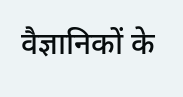वैज्ञानिकों के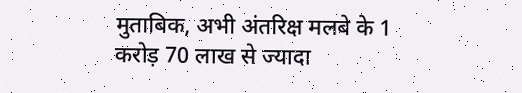मुताबिक, अभी अंतरिक्ष मलबे के 1 करोड़ 70 लाख से ज्यादा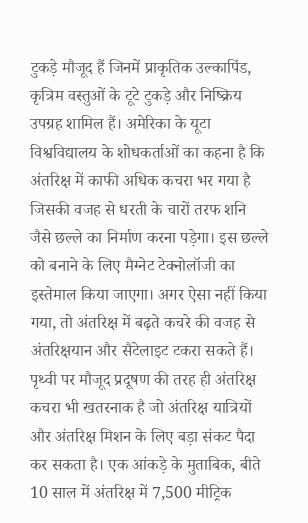टुकड़े मौजूद हैं जिनमें प्राकृतिक उल्कापिंड, कृत्रिम वस्तुओं के टूटे टुकड़े और निष्क्रिय उपग्रह शामिल हैं। अमेरिका के यूटा विश्वविद्यालय के शोधकर्ताओं का कहना है कि अंतरिक्ष में काफी अधिक कचरा भर गया है जिसकी वजह से धरती के चारों तरफ शनि जैसे छल्ले का निर्माण करना पड़ेगा। इस छल्ले को बनाने के लिए मैग्नेट टेक्नोलॉजी का इस्तेमाल किया जाएगा। अगर ऐसा नहीं किया गया, तो अंतरिक्ष में बढ़ते कचरे की वजह से अंतरिक्षयान और सैटेलाइट टकरा सकते हैं। पृथ्वी पर मौजूद प्रदूषण की तरह ही अंतरिक्ष कचरा भी खतरनाक है जो अंतरिक्ष यात्रियों और अंतरिक्ष मिशन के लिए बड़ा संकट पैदा कर सकता है। एक आंकड़े के मुताबिक, बीते 10 साल में अंतरिक्ष में 7,500 मीट्रिक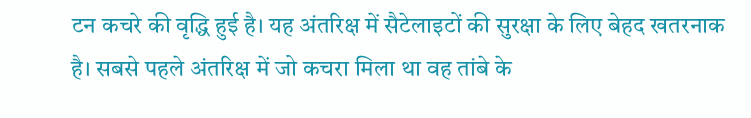टन कचरे की वृद्धि हुई है। यह अंतरिक्ष में सैटेलाइटों की सुरक्षा के लिए बेहद खतरनाक है। सबसे पहले अंतरिक्ष में जो कचरा मिला था वह तांबे के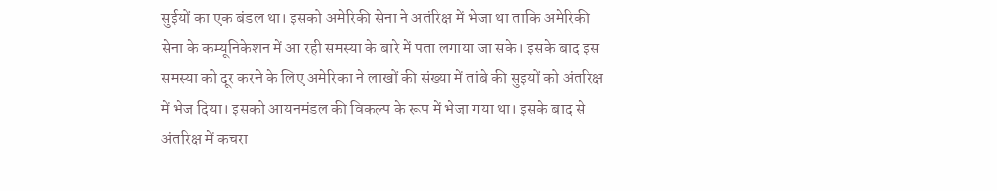सुईयों का एक बंडल था। इसको अमेरिकी सेना ने अतंरिक्ष में भेजा था ताकि अमेरिकी सेना के कम्यूनिकेशन में आ रही समस्या के बारे में पता लगाया जा सके। इसके बाद इस समस्या को दूर करने के लिए अमेरिका ने लाखों की संख्या में तांबे की सुइयों को अंतरिक्ष में भेज दिया। इसको आयनमंडल की विकल्प के रूप में भेजा गया था। इसके बाद से अंतरिक्ष में कचरा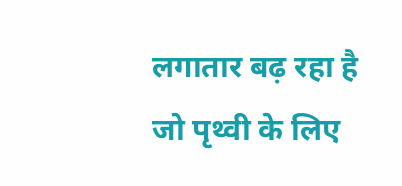लगातार बढ़ रहा है जो पृथ्वी के लिए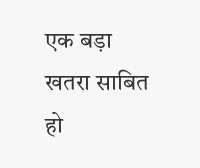एक बड़ा खतरा साबित हो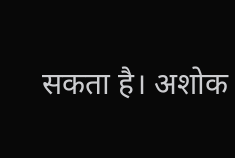सकता है। अशोक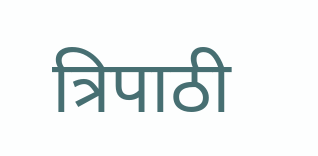त्रिपाठी